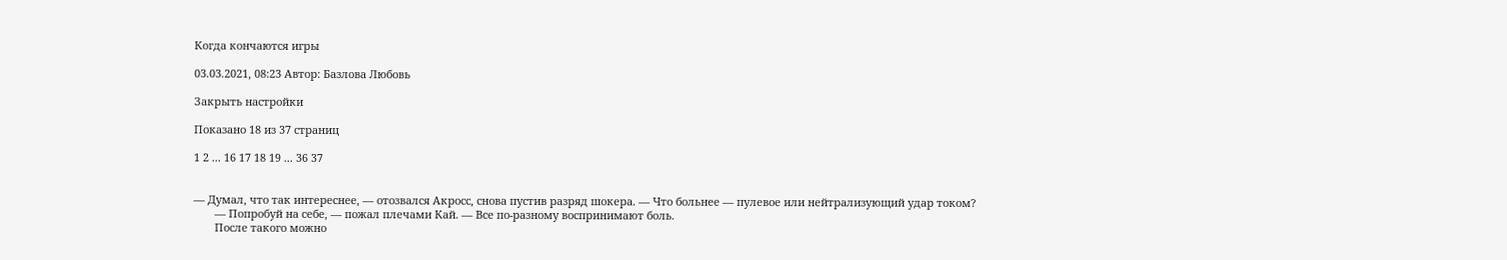Когда кончаются игры

03.03.2021, 08:23 Автор: Базлова Любовь

Закрыть настройки

Показано 18 из 37 страниц

1 2 ... 16 17 18 19 ... 36 37


— Думал, что так интереснее, — отозвался Акросс, снова пустив разряд шокера. — Что больнее — пулевое или нейтрализующий удар током?
       — Попробуй на себе, — пожал плечами Кай. — Все по-разному воспринимают боль.
       После такого можно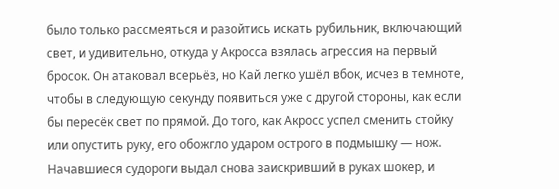было только рассмеяться и разойтись искать рубильник, включающий свет, и удивительно, откуда у Акросса взялась агрессия на первый бросок. Он атаковал всерьёз, но Кай легко ушёл вбок, исчез в темноте, чтобы в следующую секунду появиться уже с другой стороны, как если бы пересёк свет по прямой. До того, как Акросс успел сменить стойку или опустить руку, его обожгло ударом острого в подмышку — нож. Начавшиеся судороги выдал снова заискривший в руках шокер, и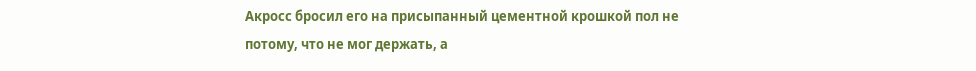Акросс бросил его на присыпанный цементной крошкой пол не потому, что не мог держать, а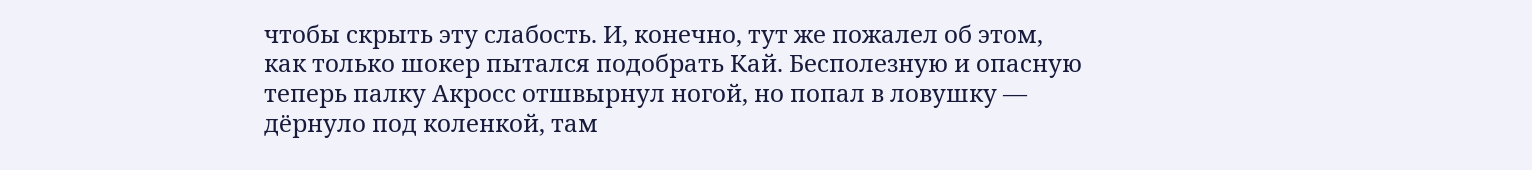чтобы скрыть эту слабость. И, конечно, тут же пожалел об этом, как только шокер пытался подобрать Кай. Бесполезную и опасную теперь палку Акросс отшвырнул ногой, но попал в ловушку — дёрнуло под коленкой, там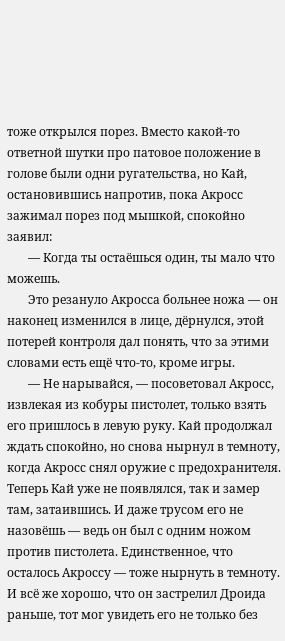тоже открылся порез. Вместо какой-то ответной шутки про патовое положение в голове были одни ругательства, но Кай, остановившись напротив, пока Акросс зажимал порез под мышкой, спокойно заявил:
       — Когда ты остаёшься один, ты мало что можешь.
       Это резануло Акросса больнее ножа — он наконец изменился в лице, дёрнулся, этой потерей контроля дал понять, что за этими словами есть ещё что-то, кроме игры.
       — Не нарывайся, — посоветовал Акросс, извлекая из кобуры пистолет, только взять его пришлось в левую руку. Кай продолжал ждать спокойно, но снова нырнул в темноту, когда Акросс снял оружие с предохранителя. Теперь Кай уже не появлялся, так и замер там, затаившись. И даже трусом его не назовёшь — ведь он был с одним ножом против пистолета. Единственное, что осталось Акроссу — тоже нырнуть в темноту. И всё же хорошо, что он застрелил Дроида раньше, тот мог увидеть его не только без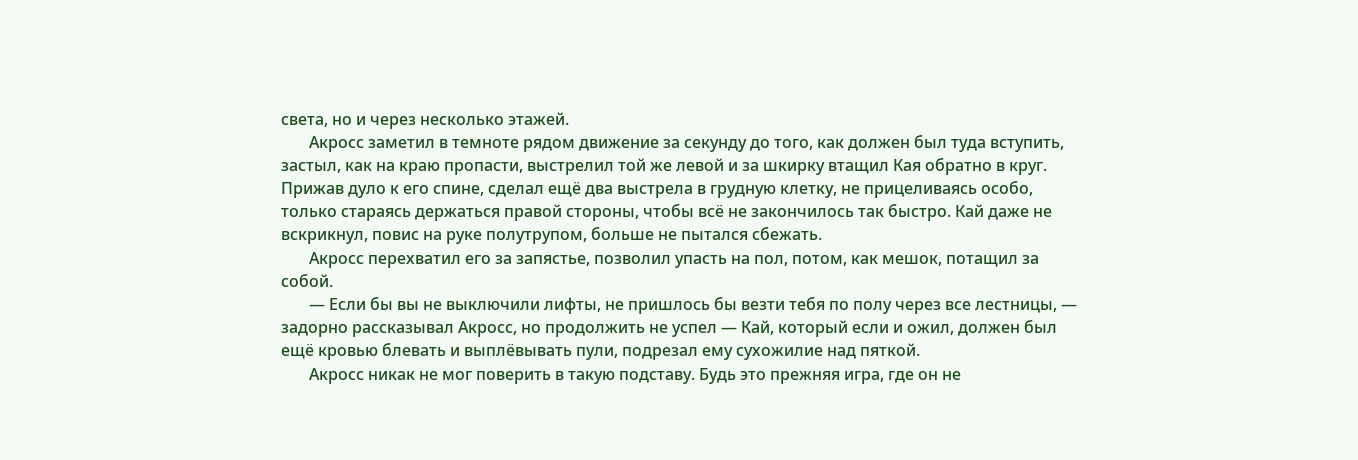света, но и через несколько этажей.
       Акросс заметил в темноте рядом движение за секунду до того, как должен был туда вступить, застыл, как на краю пропасти, выстрелил той же левой и за шкирку втащил Кая обратно в круг. Прижав дуло к его спине, сделал ещё два выстрела в грудную клетку, не прицеливаясь особо, только стараясь держаться правой стороны, чтобы всё не закончилось так быстро. Кай даже не вскрикнул, повис на руке полутрупом, больше не пытался сбежать.
       Акросс перехватил его за запястье, позволил упасть на пол, потом, как мешок, потащил за собой.
       — Если бы вы не выключили лифты, не пришлось бы везти тебя по полу через все лестницы, — задорно рассказывал Акросс, но продолжить не успел — Кай, который если и ожил, должен был ещё кровью блевать и выплёвывать пули, подрезал ему сухожилие над пяткой.
       Акросс никак не мог поверить в такую подставу. Будь это прежняя игра, где он не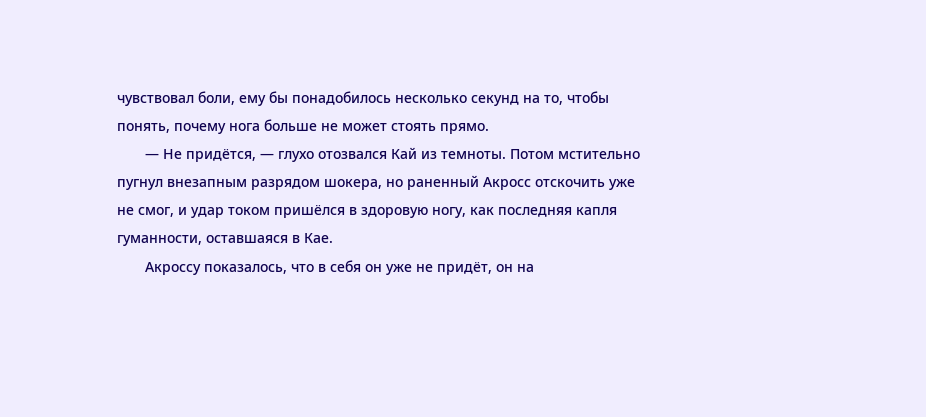чувствовал боли, ему бы понадобилось несколько секунд на то, чтобы понять, почему нога больше не может стоять прямо.
       — Не придётся, — глухо отозвался Кай из темноты. Потом мстительно пугнул внезапным разрядом шокера, но раненный Акросс отскочить уже не смог, и удар током пришёлся в здоровую ногу, как последняя капля гуманности, оставшаяся в Кае.
       Акроссу показалось, что в себя он уже не придёт, он на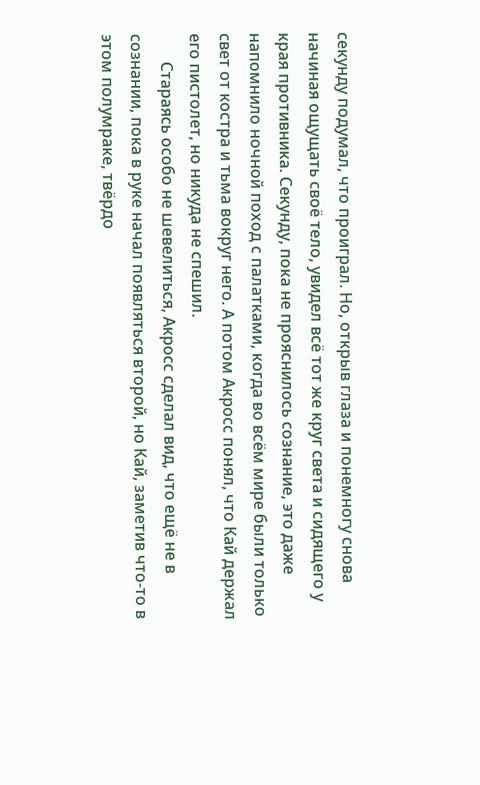секунду подумал, что проиграл. Но, открыв глаза и понемногу снова начиная ощущать своё тело, увидел всё тот же круг света и сидящего у края противника. Секунду, пока не прояснилось сознание, это даже напомнило ночной поход с палатками, когда во всём мире были только свет от костра и тьма вокруг него. А потом Акросс понял, что Кай держал его пистолет, но никуда не спешил.
       Стараясь особо не шевелиться, Акросс сделал вид, что ещё не в сознании, пока в руке начал появляться второй, но Кай, заметив что-то в этом полумраке, твёрдо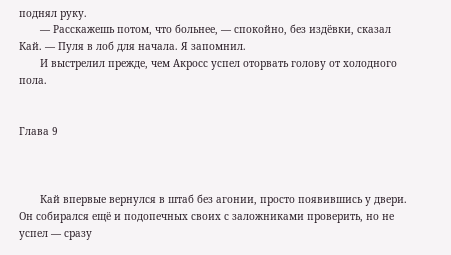поднял руку.
       — Расскажешь потом, что больнее, — спокойно, без издёвки, сказал Кай. — Пуля в лоб для начала. Я запомнил.
       И выстрелил прежде, чем Акросс успел оторвать голову от холодного пола.


Глава 9



       Кай впервые вернулся в штаб без агонии, просто появившись у двери. Он собирался ещё и подопечных своих с заложниками проверить, но не успел — сразу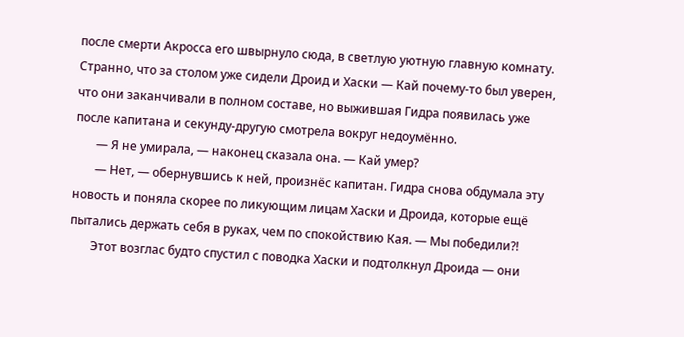после смерти Акросса его швырнуло сюда, в светлую уютную главную комнату. Странно, что за столом уже сидели Дроид и Хаски — Кай почему-то был уверен, что они заканчивали в полном составе, но выжившая Гидра появилась уже после капитана и секунду-другую смотрела вокруг недоумённо.
       — Я не умирала, — наконец сказала она. — Кай умер?
       — Нет, — обернувшись к ней, произнёс капитан. Гидра снова обдумала эту новость и поняла скорее по ликующим лицам Хаски и Дроида, которые ещё пытались держать себя в руках, чем по спокойствию Кая. — Мы победили?!
       Этот возглас будто спустил с поводка Хаски и подтолкнул Дроида — они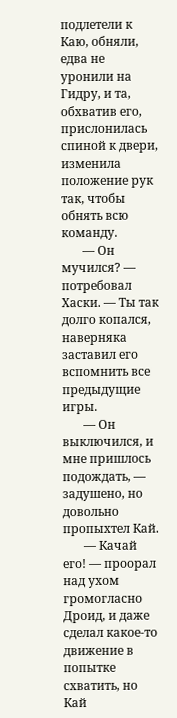подлетели к Каю, обняли, едва не уронили на Гидру, и та, обхватив его, прислонилась спиной к двери, изменила положение рук так, чтобы обнять всю команду.
       — Он мучился? — потребовал Хаски. — Ты так долго копался, наверняка заставил его вспомнить все предыдущие игры.
       — Он выключился, и мне пришлось подождать, — задушено, но довольно пропыхтел Кай.
       — Качай его! — проорал над ухом громогласно Дроид, и даже сделал какое-то движение в попытке схватить, но Кай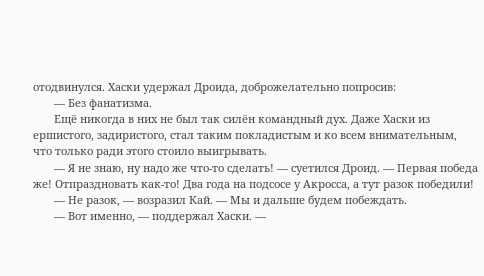отодвинулся. Хаски удержал Дроида, доброжелательно попросив:
       — Без фанатизма.
       Ещё никогда в них не был так силён командный дух. Даже Хаски из ершистого, задиристого, стал таким покладистым и ко всем внимательным, что только ради этого стоило выигрывать.
       — Я не знаю, ну надо же что-то сделать! — суетился Дроид. — Первая победа же! Отпраздновать как-то! Два года на подсосе у Акросса, а тут разок победили!
       — Не разок, — возразил Кай. — Мы и дальше будем побеждать.
       — Вот именно, — поддержал Хаски. —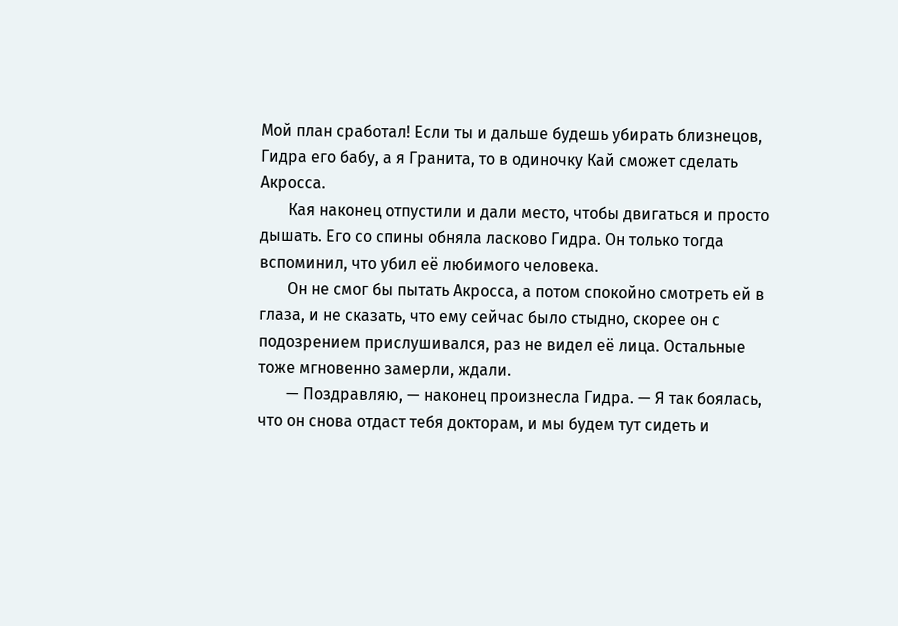Мой план сработал! Если ты и дальше будешь убирать близнецов, Гидра его бабу, а я Гранита, то в одиночку Кай сможет сделать Акросса.
       Кая наконец отпустили и дали место, чтобы двигаться и просто дышать. Его со спины обняла ласково Гидра. Он только тогда вспоминил, что убил её любимого человека.
       Он не смог бы пытать Акросса, а потом спокойно смотреть ей в глаза, и не сказать, что ему сейчас было стыдно, скорее он с подозрением прислушивался, раз не видел её лица. Остальные тоже мгновенно замерли, ждали.
       — Поздравляю, — наконец произнесла Гидра. — Я так боялась, что он снова отдаст тебя докторам, и мы будем тут сидеть и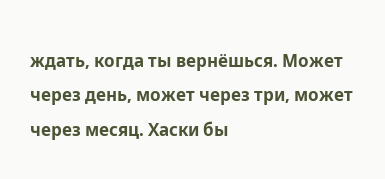ждать, когда ты вернёшься. Может через день, может через три, может через месяц. Хаски бы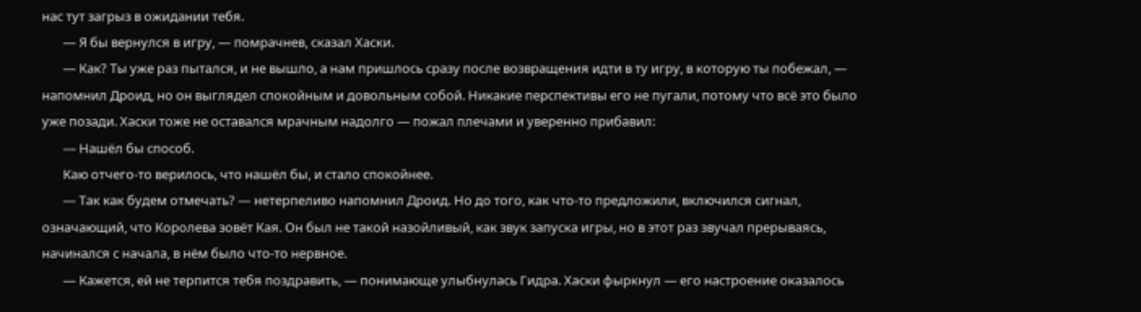нас тут загрыз в ожидании тебя.
       — Я бы вернулся в игру, — помрачнев, сказал Хаски.
       — Как? Ты уже раз пытался, и не вышло, а нам пришлось сразу после возвращения идти в ту игру, в которую ты побежал, — напомнил Дроид, но он выглядел спокойным и довольным собой. Никакие перспективы его не пугали, потому что всё это было уже позади. Хаски тоже не оставался мрачным надолго — пожал плечами и уверенно прибавил:
       — Нашёл бы способ.
       Каю отчего-то верилось, что нашёл бы, и стало спокойнее.
       — Так как будем отмечать? — нетерпеливо напомнил Дроид. Но до того, как что-то предложили, включился сигнал, означающий, что Королева зовёт Кая. Он был не такой назойливый, как звук запуска игры, но в этот раз звучал прерываясь, начинался с начала, в нём было что-то нервное.
       — Кажется, ей не терпится тебя поздравить, — понимающе улыбнулась Гидра. Хаски фыркнул — его настроение оказалось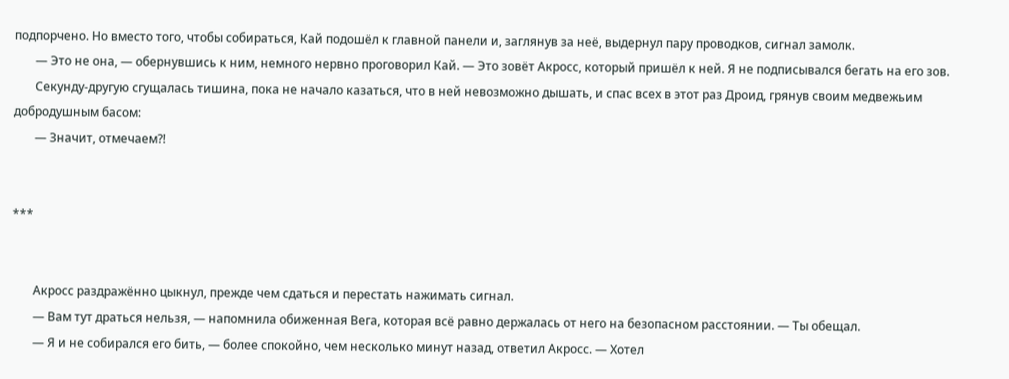подпорчено. Но вместо того, чтобы собираться, Кай подошёл к главной панели и, заглянув за неё, выдернул пару проводков, сигнал замолк.
       — Это не она, — обернувшись к ним, немного нервно проговорил Кай. — Это зовёт Акросс, который пришёл к ней. Я не подписывался бегать на его зов.
       Секунду-другую сгущалась тишина, пока не начало казаться, что в ней невозможно дышать, и спас всех в этот раз Дроид, грянув своим медвежьим добродушным басом:
       — Значит, отмечаем?!


***


       Акросс раздражённо цыкнул, прежде чем сдаться и перестать нажимать сигнал.
       — Вам тут драться нельзя, — напомнила обиженная Вега, которая всё равно держалась от него на безопасном расстоянии. — Ты обещал.
       — Я и не собирался его бить, — более спокойно, чем несколько минут назад, ответил Акросс. — Хотел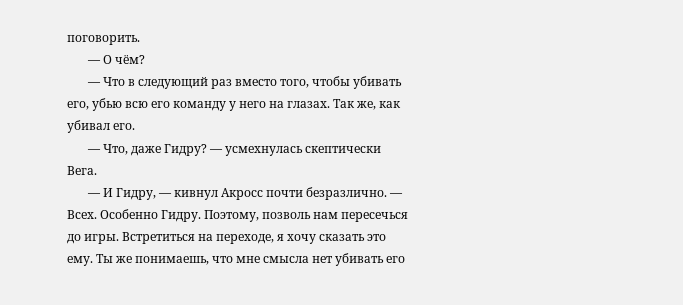поговорить.
       — О чём?
       — Что в следующий раз вместо того, чтобы убивать его, убью всю его команду у него на глазах. Так же, как убивал его.
       — Что, даже Гидру? — усмехнулась скептически Вега.
       — И Гидру, — кивнул Акросс почти безразлично. — Всех. Особенно Гидру. Поэтому, позволь нам пересечься до игры. Встретиться на переходе, я хочу сказать это ему. Ты же понимаешь, что мне смысла нет убивать его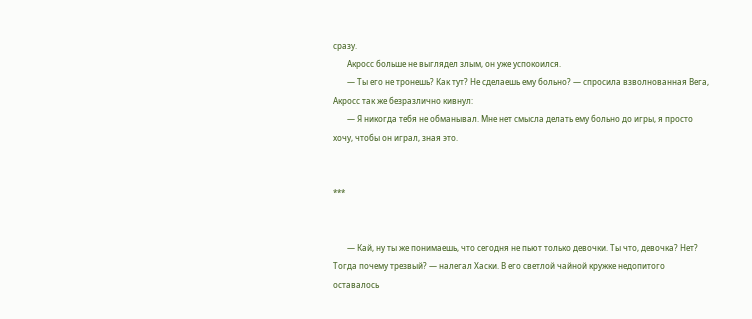сразу.
       Акросс больше не выглядел злым, он уже успокоился.
       — Ты его не тронешь? Как тут? Не сделаешь ему больно? — спросила взволнованная Вега, Акросс так же безразлично кивнул:
       — Я никогда тебя не обманывал. Мне нет смысла делать ему больно до игры, я просто хочу, чтобы он играл, зная это.


***


       — Кай, ну ты же понимаешь, что сегодня не пьют только девочки. Ты что, девочка? Нет? Тогда почему трезвый? — налегал Хаски. В его светлой чайной кружке недопитого оставалось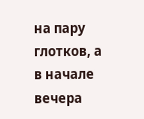на пару глотков, а в начале вечера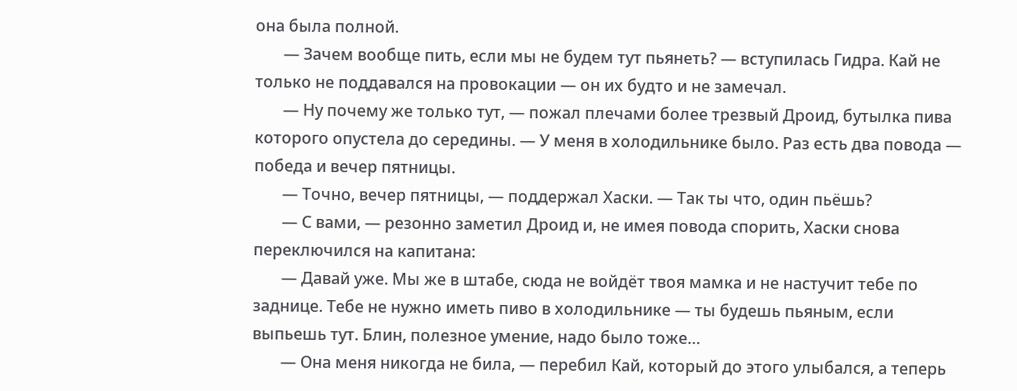она была полной.
       — Зачем вообще пить, если мы не будем тут пьянеть? — вступилась Гидра. Кай не только не поддавался на провокации — он их будто и не замечал.
       — Ну почему же только тут, — пожал плечами более трезвый Дроид, бутылка пива которого опустела до середины. — У меня в холодильнике было. Раз есть два повода — победа и вечер пятницы.
       — Точно, вечер пятницы, — поддержал Хаски. — Так ты что, один пьёшь?
       — С вами, — резонно заметил Дроид и, не имея повода спорить, Хаски снова переключился на капитана:
       — Давай уже. Мы же в штабе, сюда не войдёт твоя мамка и не настучит тебе по заднице. Тебе не нужно иметь пиво в холодильнике — ты будешь пьяным, если выпьешь тут. Блин, полезное умение, надо было тоже…
       — Она меня никогда не била, — перебил Кай, который до этого улыбался, а теперь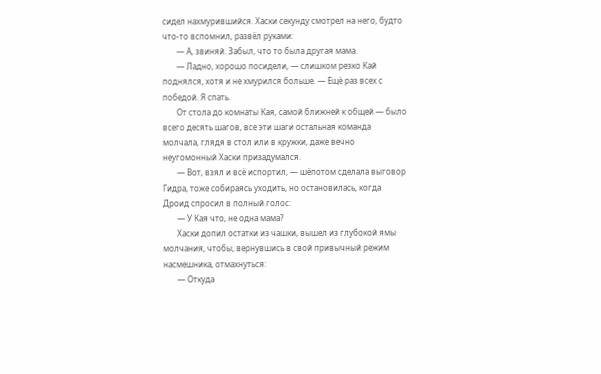сидел нахмурившийся. Хаски секунду смотрел на него, будто что-то вспомнил, развёл руками:
       — А, звиняй. Забыл, что то была другая мама.
       — Ладно, хорошо посидели, — слишком резко Кай поднялся, хотя и не хмурился больше. — Ещё раз всех с победой. Я спать.
       От стола до комнаты Кая, самой ближней к общей — было всего десять шагов, все эти шаги остальная команда молчала, глядя в стол или в кружки, даже вечно неугомонный Хаски призадумался.
       — Вот, взял и всё испортил, — шёпотом сделала выговор Гидра, тоже собираясь уходить, но остановилась, когда Дроид спросил в полный голос:
       — У Кая что, не одна мама?
       Хаски допил остатки из чашки, вышел из глубокой ямы молчания, чтобы, вернувшись в свой привычный режим насмешника, отмахнуться:
       — Откуда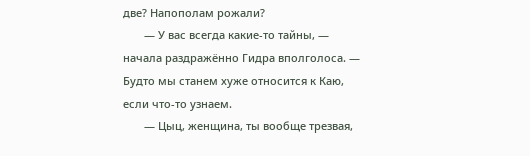две? Напополам рожали?
       — У вас всегда какие-то тайны, — начала раздражённо Гидра вполголоса. — Будто мы станем хуже относится к Каю, если что-то узнаем.
       — Цыц, женщина, ты вообще трезвая,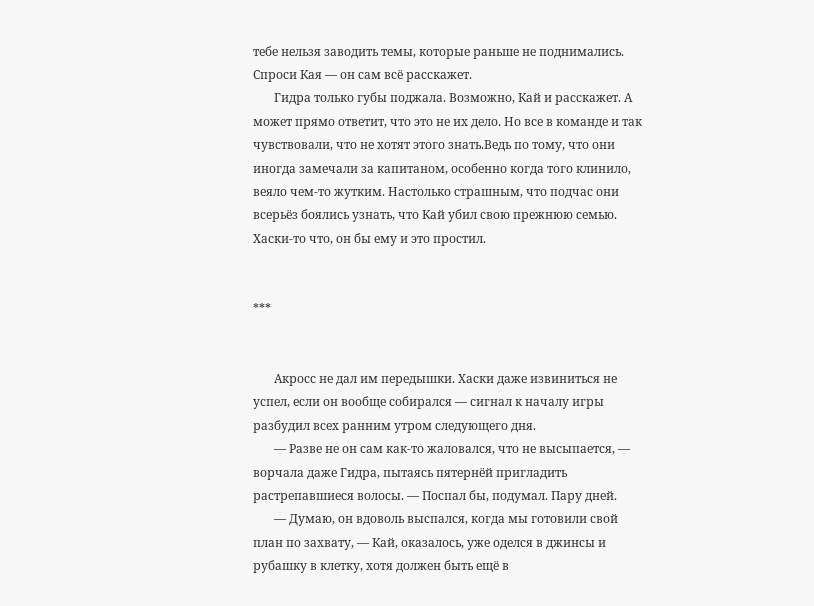тебе нельзя заводить темы, которые раньше не поднимались. Спроси Кая — он сам всё расскажет.
       Гидра только губы поджала. Возможно, Кай и расскажет. А может прямо ответит, что это не их дело. Но все в команде и так чувствовали, что не хотят этого знать.Ведь по тому, что они иногда замечали за капитаном, особенно когда того клинило, веяло чем-то жутким. Настолько страшным, что подчас они всерьёз боялись узнать, что Кай убил свою прежнюю семью. Хаски-то что, он бы ему и это простил.


***


       Акросс не дал им передышки. Хаски даже извиниться не успел, если он вообще собирался — сигнал к началу игры разбудил всех ранним утром следующего дня.
       — Разве не он сам как-то жаловался, что не высыпается, — ворчала даже Гидра, пытаясь пятернёй пригладить растрепавшиеся волосы. — Поспал бы, подумал. Пару дней.
       — Думаю, он вдоволь выспался, когда мы готовили свой план по захвату, — Кай, оказалось, уже оделся в джинсы и рубашку в клетку, хотя должен быть ещё в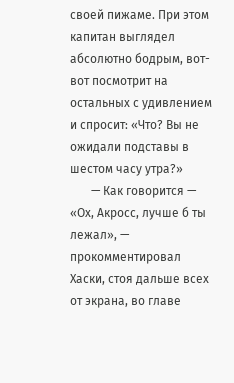своей пижаме. При этом капитан выглядел абсолютно бодрым, вот-вот посмотрит на остальных с удивлением и спросит: «Что? Вы не ожидали подставы в шестом часу утра?»
       — Как говорится — «Ох, Акросс, лучше б ты лежал», — прокомментировал Хаски, стоя дальше всех от экрана, во главе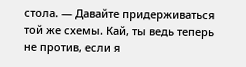стола. — Давайте придерживаться той же схемы. Кай, ты ведь теперь не против, если я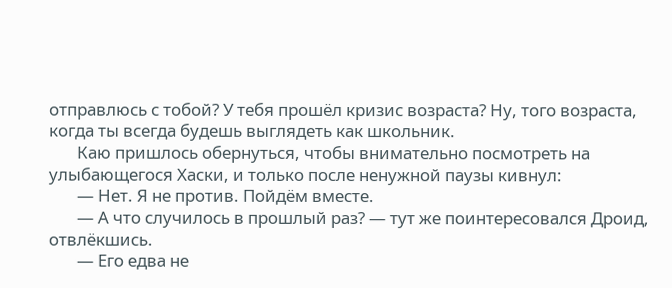отправлюсь с тобой? У тебя прошёл кризис возраста? Ну, того возраста, когда ты всегда будешь выглядеть как школьник.
       Каю пришлось обернуться, чтобы внимательно посмотреть на улыбающегося Хаски, и только после ненужной паузы кивнул:
       — Нет. Я не против. Пойдём вместе.
       — А что случилось в прошлый раз? — тут же поинтересовался Дроид, отвлёкшись.
       — Его едва не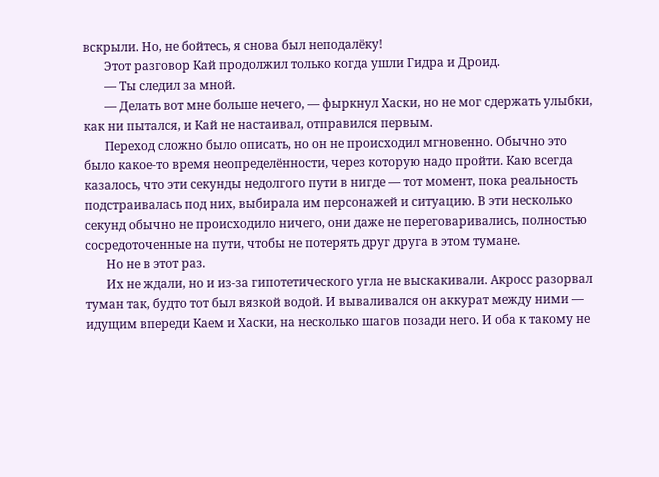вскрыли. Но, не бойтесь, я снова был неподалёку!
       Этот разговор Кай продолжил только когда ушли Гидра и Дроид.
       — Ты следил за мной.
       — Делать вот мне больше нечего, — фыркнул Хаски, но не мог сдержать улыбки, как ни пытался, и Кай не настаивал, отправился первым.
       Переход сложно было описать, но он не происходил мгновенно. Обычно это было какое-то время неопределённости, через которую надо пройти. Каю всегда казалось, что эти секунды недолгого пути в нигде — тот момент, пока реальность подстраивалась под них, выбирала им персонажей и ситуацию. В эти несколько секунд обычно не происходило ничего, они даже не переговаривались, полностью сосредоточенные на пути, чтобы не потерять друг друга в этом тумане.
       Но не в этот раз.
       Их не ждали, но и из-за гипотетического угла не выскакивали. Акросс разорвал туман так, будто тот был вязкой водой. И вываливался он аккурат между ними — идущим впереди Каем и Хаски, на несколько шагов позади него. И оба к такому не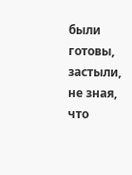были готовы, застыли, не зная, что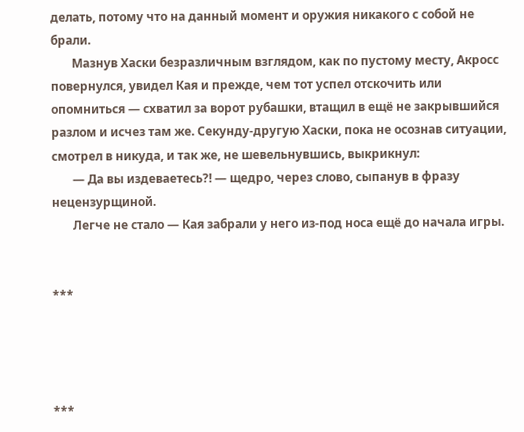делать, потому что на данный момент и оружия никакого с собой не брали.
       Мазнув Хаски безразличным взглядом, как по пустому месту, Акросс повернулся, увидел Кая и прежде, чем тот успел отскочить или опомниться — схватил за ворот рубашки, втащил в ещё не закрывшийся разлом и исчез там же. Секунду-другую Хаски, пока не осознав ситуации, смотрел в никуда, и так же, не шевельнувшись, выкрикнул:
       — Да вы издеваетесь?! — щедро, через слово, сыпанув в фразу нецензурщиной.
       Легче не стало — Кая забрали у него из-под носа ещё до начала игры.


***




***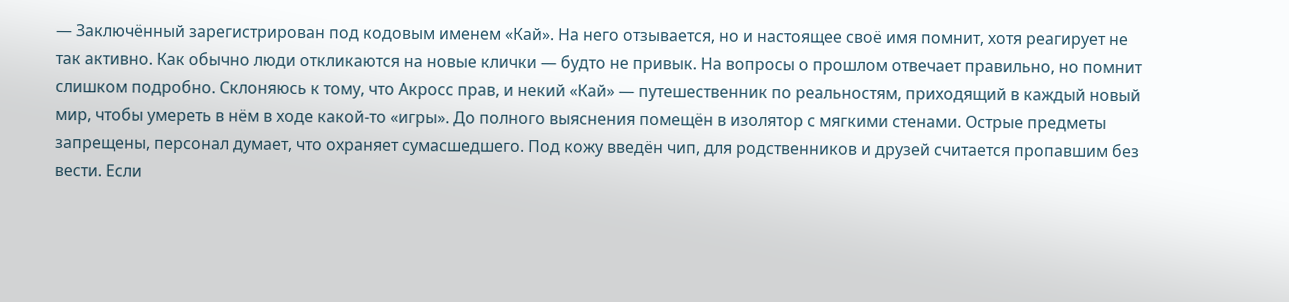— Заключённый зарегистрирован под кодовым именем «Кай». На него отзывается, но и настоящее своё имя помнит, хотя реагирует не так активно. Как обычно люди откликаются на новые клички — будто не привык. На вопросы о прошлом отвечает правильно, но помнит слишком подробно. Склоняюсь к тому, что Акросс прав, и некий «Кай» — путешественник по реальностям, приходящий в каждый новый мир, чтобы умереть в нём в ходе какой-то «игры». До полного выяснения помещён в изолятор с мягкими стенами. Острые предметы запрещены, персонал думает, что охраняет сумасшедшего. Под кожу введён чип, для родственников и друзей считается пропавшим без вести. Если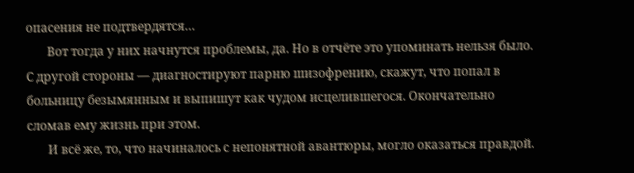опасения не подтвердятся…
       Вот тогда у них начнутся проблемы, да. Но в отчёте это упоминать нельзя было. С другой стороны — диагностируют парню шизофрению, скажут, что попал в больницу безымянным и выпишут как чудом исцелившегося. Окончательно сломав ему жизнь при этом.
       И всё же, то, что начиналось с непонятной авантюры, могло оказаться правдой.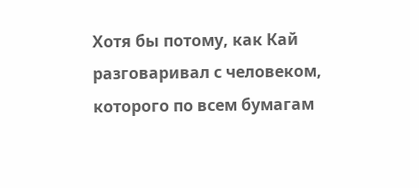Хотя бы потому, как Кай разговаривал с человеком, которого по всем бумагам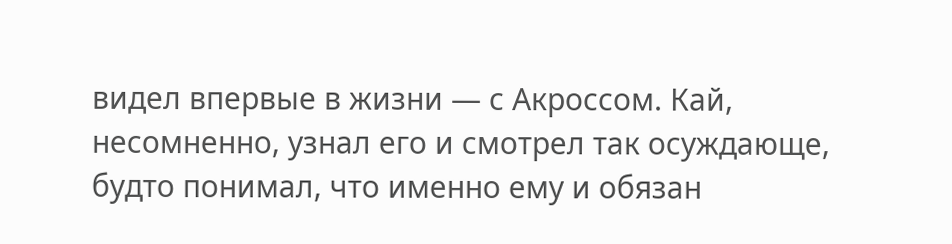видел впервые в жизни — с Акроссом. Кай, несомненно, узнал его и смотрел так осуждающе, будто понимал, что именно ему и обязан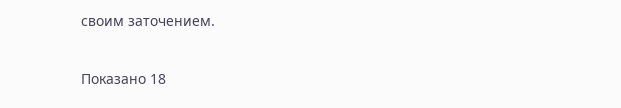своим заточением.


Показано 18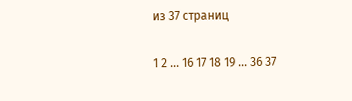из 37 страниц

1 2 ... 16 17 18 19 ... 36 37